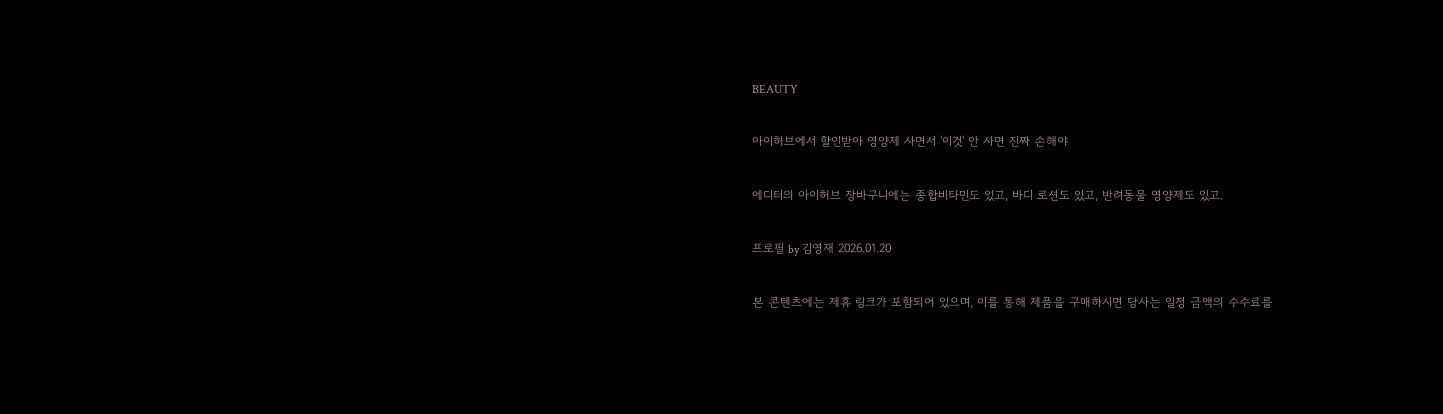BEAUTY

아이허브에서 할인받아 영양제 사면서 '이것' 안 사면 진짜 손해야

에디터의 아이허브 장바구니에는 종합비타민도 있고, 바디 로션도 있고, 반려동물 영양제도 있고.

프로필 by 김영재 2026.01.20

본 콘텐츠에는 제휴 링크가 포함되어 있으며, 이를 통해 제품을 구매하시면 당사는 일정 금액의 수수료를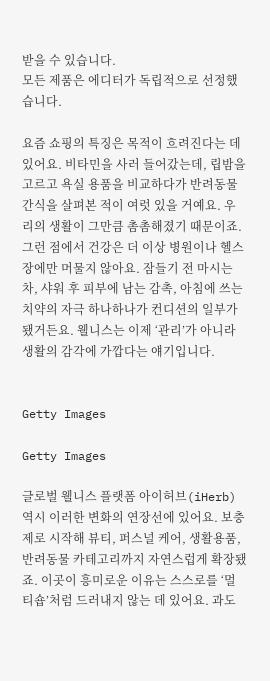받을 수 있습니다.
모든 제품은 에디터가 독립적으로 선정했습니다.

요즘 쇼핑의 특징은 목적이 흐려진다는 데 있어요. 비타민을 사러 들어갔는데, 립밤을 고르고 욕실 용품을 비교하다가 반려동물 간식을 살펴본 적이 여럿 있을 거예요. 우리의 생활이 그만큼 촘촘해졌기 때문이죠. 그런 점에서 건강은 더 이상 병원이나 헬스장에만 머물지 않아요. 잠들기 전 마시는 차, 샤워 후 피부에 남는 감촉, 아침에 쓰는 치약의 자극 하나하나가 컨디션의 일부가 됐거든요. 웰니스는 이제 ‘관리’가 아니라 생활의 감각에 가깝다는 얘기입니다.


Getty Images

Getty Images

글로벌 웰니스 플랫폼 아이허브(iHerb) 역시 이러한 변화의 연장선에 있어요. 보충제로 시작해 뷰티, 퍼스널 케어, 생활용품, 반려동물 카테고리까지 자연스럽게 확장됐죠. 이곳이 흥미로운 이유는 스스로를 ‘멀티숍’처럼 드러내지 않는 데 있어요. 과도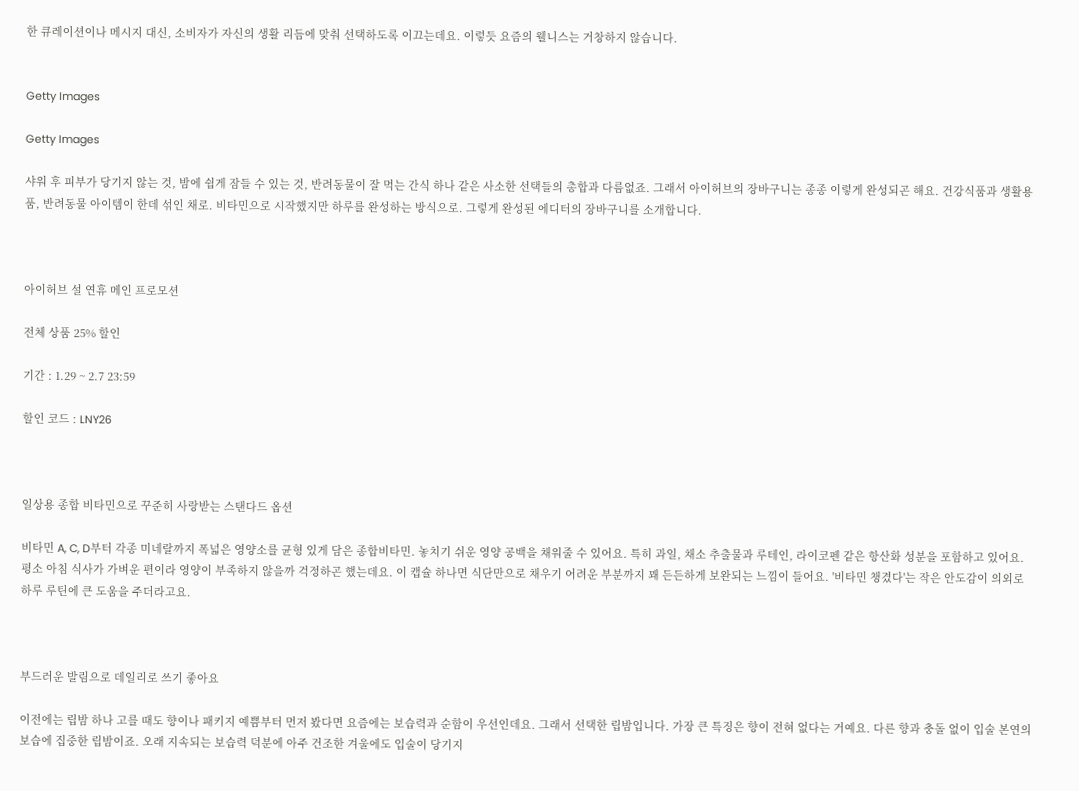한 큐레이션이나 메시지 대신, 소비자가 자신의 생활 리듬에 맞춰 선택하도록 이끄는데요. 이렇듯 요즘의 웰니스는 거창하지 않습니다.


Getty Images

Getty Images

샤워 후 피부가 당기지 않는 것, 밤에 쉽게 잠들 수 있는 것, 반려동물이 잘 먹는 간식 하나 같은 사소한 선택들의 총합과 다름없죠. 그래서 아이허브의 장바구니는 종종 이렇게 완성되곤 해요. 건강식품과 생활용품, 반려동물 아이템이 한데 섞인 채로. 비타민으로 시작했지만 하루를 완성하는 방식으로. 그렇게 완성된 에디터의 장바구니를 소개합니다.



아이허브 설 연휴 메인 프로모션

전체 상품 25% 할인

기간 : 1.29 ~ 2.7 23:59

할인 코드 : LNY26



일상용 종합 비타민으로 꾸준히 사랑받는 스탠다드 옵션

비타민 A, C, D부터 각종 미네랄까지 폭넓은 영양소를 균형 있게 담은 종합비타민. 놓치기 쉬운 영양 공백을 채워줄 수 있어요. 특히 과일, 채소 추출물과 루테인, 라이코펜 같은 항산화 성분을 포함하고 있어요. 평소 아침 식사가 가벼운 편이라 영양이 부족하지 않을까 걱정하곤 했는데요. 이 캡슐 하나면 식단만으로 채우기 어려운 부분까지 꽤 든든하게 보완되는 느낌이 들어요. '비타민 챙겼다'는 작은 안도감이 의외로 하루 루틴에 큰 도움을 주더라고요.



부드러운 발림으로 데일리로 쓰기 좋아요

이전에는 립밤 하나 고를 때도 향이나 패키지 예쁨부터 먼저 봤다면 요즘에는 보습력과 순함이 우선인데요. 그래서 선택한 립밤입니다. 가장 큰 특징은 향이 전혀 없다는 거예요. 다른 향과 충돌 없이 입술 본연의 보습에 집중한 립밤이죠. 오래 지속되는 보습력 덕분에 아주 건조한 겨울에도 입술이 당기지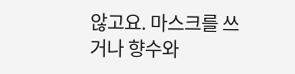않고요. 마스크를 쓰거나 향수와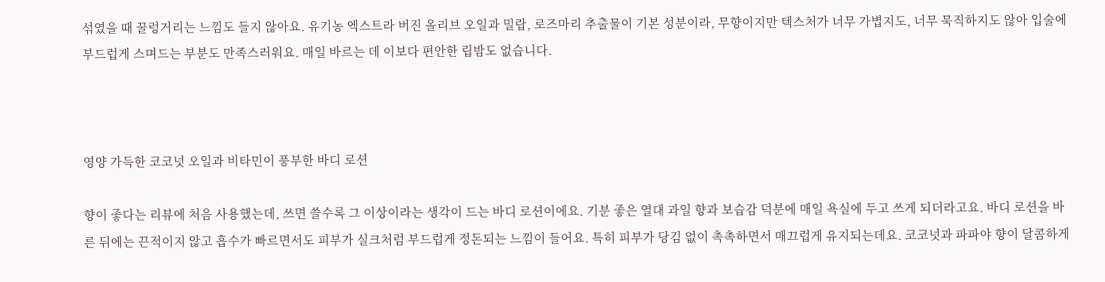섞였을 때 꿀렁거리는 느낌도 들지 않아요. 유기농 엑스트라 버진 올리브 오일과 밀랍, 로즈마리 추출물이 기본 성분이라, 무향이지만 텍스처가 너무 가볍지도, 너무 묵직하지도 않아 입술에 부드럽게 스며드는 부분도 만족스러워요. 매일 바르는 데 이보다 편안한 립밤도 없습니다.



영양 가득한 코코넛 오일과 비타민이 풍부한 바디 로션

향이 좋다는 리뷰에 처음 사용했는데, 쓰면 쓸수록 그 이상이라는 생각이 드는 바디 로션이에요. 기분 좋은 열대 과일 향과 보습감 덕분에 매일 욕실에 두고 쓰게 되더라고요. 바디 로션을 바른 뒤에는 끈적이지 않고 흡수가 빠르면서도 피부가 실크처럼 부드럽게 정돈되는 느낌이 들어요. 특히 피부가 당김 없이 촉촉하면서 매끄럽게 유지되는데요. 코코넛과 파파야 향이 달콤하게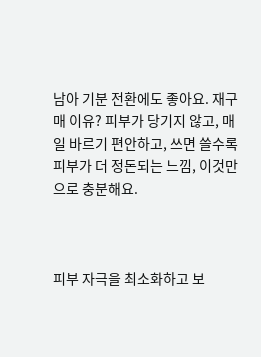남아 기분 전환에도 좋아요. 재구매 이유? 피부가 당기지 않고, 매일 바르기 편안하고, 쓰면 쓸수록 피부가 더 정돈되는 느낌, 이것만으로 충분해요.



피부 자극을 최소화하고 보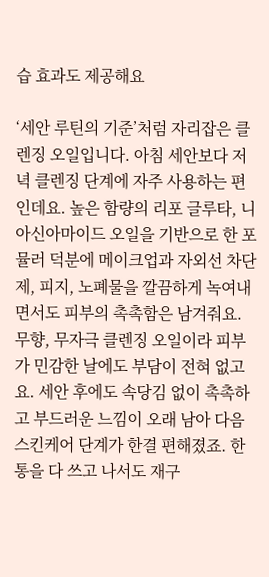습 효과도 제공해요

‘세안 루틴의 기준’처럼 자리잡은 클렌징 오일입니다. 아침 세안보다 저녁 클렌징 단계에 자주 사용하는 편인데요. 높은 함량의 리포 글루타, 니아신아마이드 오일을 기반으로 한 포뮬러 덕분에 메이크업과 자외선 차단제, 피지, 노폐물을 깔끔하게 녹여내면서도 피부의 촉촉함은 남겨줘요. 무향, 무자극 클렌징 오일이라 피부가 민감한 날에도 부담이 전혀 없고요. 세안 후에도 속당김 없이 촉촉하고 부드러운 느낌이 오래 남아 다음 스킨케어 단계가 한결 편해졌죠. 한 통을 다 쓰고 나서도 재구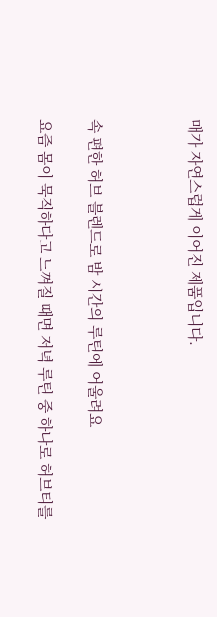매가 자연스럽게 이어진 제품입니다.



속 편한 허브 블렌드로 밤 시간의 루틴에 어울려요

요즘 몸이 묵직하다고 느껴질 때면 저녁 루틴 중 하나로 허브티를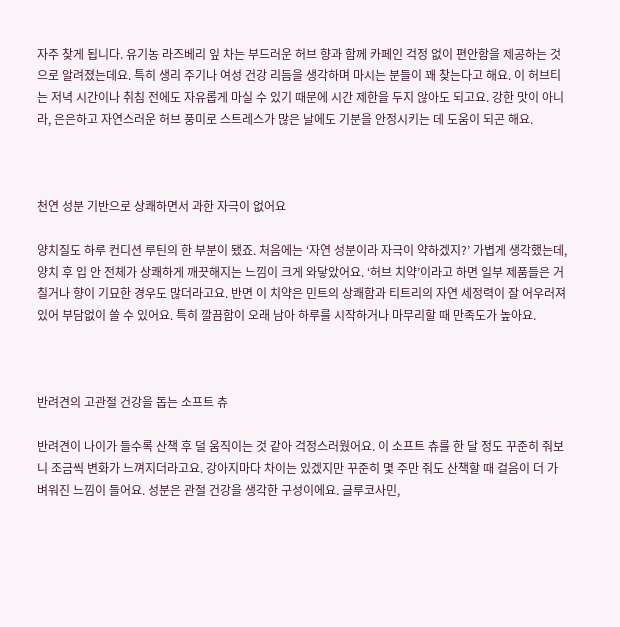자주 찾게 됩니다. 유기농 라즈베리 잎 차는 부드러운 허브 향과 함께 카페인 걱정 없이 편안함을 제공하는 것으로 알려졌는데요. 특히 생리 주기나 여성 건강 리듬을 생각하며 마시는 분들이 꽤 찾는다고 해요. 이 허브티는 저녁 시간이나 취침 전에도 자유롭게 마실 수 있기 때문에 시간 제한을 두지 않아도 되고요. 강한 맛이 아니라, 은은하고 자연스러운 허브 풍미로 스트레스가 많은 날에도 기분을 안정시키는 데 도움이 되곤 해요.



천연 성분 기반으로 상쾌하면서 과한 자극이 없어요

양치질도 하루 컨디션 루틴의 한 부분이 됐죠. 처음에는 ‘자연 성분이라 자극이 약하겠지?’ 가볍게 생각했는데, 양치 후 입 안 전체가 상쾌하게 깨끗해지는 느낌이 크게 와닿았어요. ‘허브 치약’이라고 하면 일부 제품들은 거칠거나 향이 기묘한 경우도 많더라고요. 반면 이 치약은 민트의 상쾌함과 티트리의 자연 세정력이 잘 어우러져 있어 부담없이 쓸 수 있어요. 특히 깔끔함이 오래 남아 하루를 시작하거나 마무리할 때 만족도가 높아요.



반려견의 고관절 건강을 돕는 소프트 츄

반려견이 나이가 들수록 산책 후 덜 움직이는 것 같아 걱정스러웠어요. 이 소프트 츄를 한 달 정도 꾸준히 줘보니 조금씩 변화가 느껴지더라고요. 강아지마다 차이는 있겠지만 꾸준히 몇 주만 줘도 산책할 때 걸음이 더 가벼워진 느낌이 들어요. 성분은 관절 건강을 생각한 구성이에요. 글루코사민,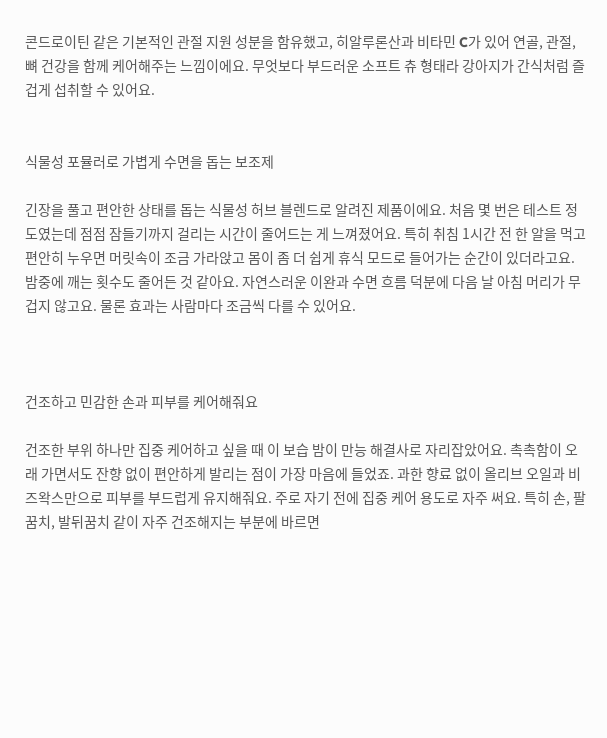콘드로이틴 같은 기본적인 관절 지원 성분을 함유했고, 히알루론산과 비타민 C가 있어 연골, 관절, 뼈 건강을 함께 케어해주는 느낌이에요. 무엇보다 부드러운 소프트 츄 형태라 강아지가 간식처럼 즐겁게 섭취할 수 있어요.


식물성 포뮬러로 가볍게 수면을 돕는 보조제

긴장을 풀고 편안한 상태를 돕는 식물성 허브 블렌드로 알려진 제품이에요. 처음 몇 번은 테스트 정도였는데 점점 잠들기까지 걸리는 시간이 줄어드는 게 느껴졌어요. 특히 취침 1시간 전 한 알을 먹고 편안히 누우면 머릿속이 조금 가라앉고 몸이 좀 더 쉽게 휴식 모드로 들어가는 순간이 있더라고요. 밤중에 깨는 횟수도 줄어든 것 같아요. 자연스러운 이완과 수면 흐름 덕분에 다음 날 아침 머리가 무겁지 않고요. 물론 효과는 사람마다 조금씩 다를 수 있어요.



건조하고 민감한 손과 피부를 케어해줘요

건조한 부위 하나만 집중 케어하고 싶을 때 이 보습 밤이 만능 해결사로 자리잡았어요. 촉촉함이 오래 가면서도 잔향 없이 편안하게 발리는 점이 가장 마음에 들었죠. 과한 향료 없이 올리브 오일과 비즈왁스만으로 피부를 부드럽게 유지해줘요. 주로 자기 전에 집중 케어 용도로 자주 써요. 특히 손, 팔꿈치, 발뒤꿈치 같이 자주 건조해지는 부분에 바르면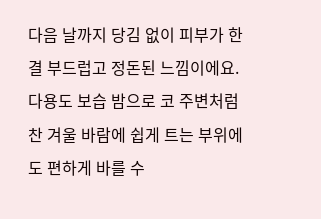다음 날까지 당김 없이 피부가 한결 부드럽고 정돈된 느낌이에요. 다용도 보습 밤으로 코 주변처럼 찬 겨울 바람에 쉽게 트는 부위에도 편하게 바를 수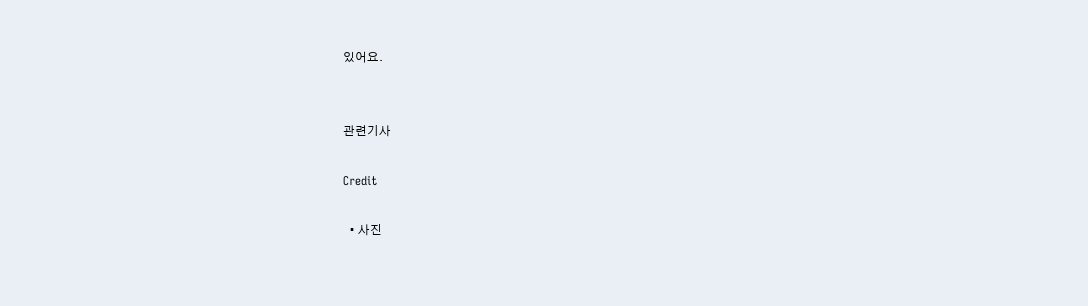있어요.


관련기사

Credit

  • 사진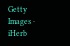Getty Images · iHerb